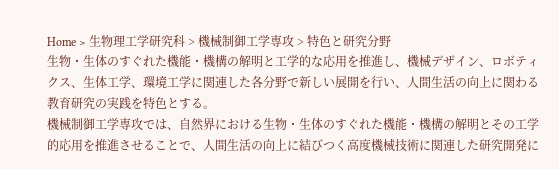Home > 生物理工学研究科 > 機械制御工学専攻 > 特色と研究分野
生物・生体のすぐれた機能・機構の解明と工学的な応用を推進し、機械デザイン、ロボティクス、生体工学、環境工学に関連した各分野で新しい展開を行い、人間生活の向上に関わる教育研究の実践を特色とする。
機械制御工学専攻では、自然界における生物・生体のすぐれた機能・機構の解明とその工学的応用を推進させることで、人間生活の向上に結びつく高度機械技術に関連した研究開発に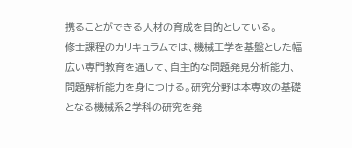携ることができる人材の育成を目的としている。
修士課程のカリキュラムでは、機械工学を基盤とした幅広い専門教育を通して、自主的な問題発見分析能力、問題解析能力を身につける。研究分野は本専攻の基礎となる機械系2学科の研究を発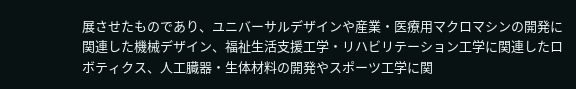展させたものであり、ユニバーサルデザインや産業・医療用マクロマシンの開発に関連した機械デザイン、福祉生活支援工学・リハビリテーション工学に関連したロボティクス、人工臓器・生体材料の開発やスポーツ工学に関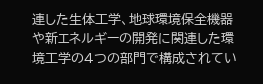連した生体工学、地球環境保全機器や新エネルギーの開発に関連した環境工学の4つの部門で構成されてい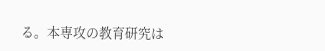る。本専攻の教育研究は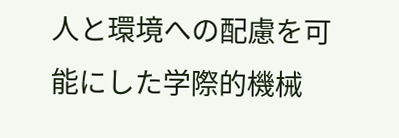人と環境への配慮を可能にした学際的機械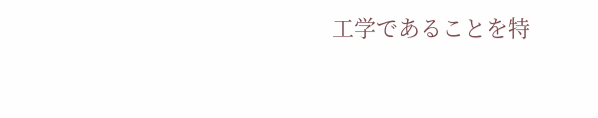工学であることを特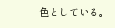色としている。